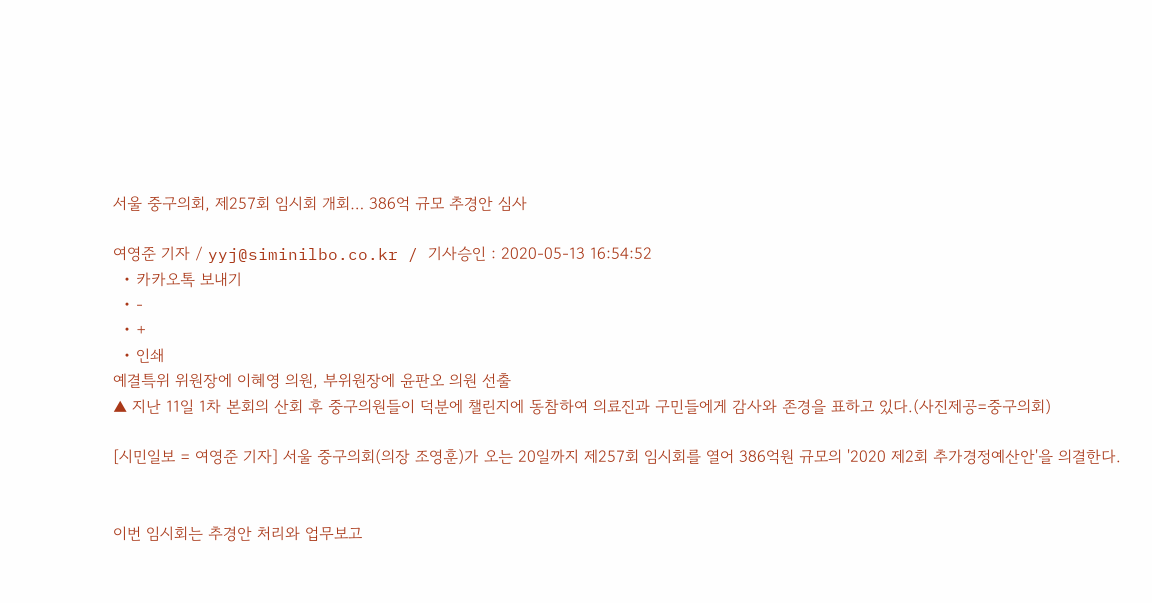서울 중구의회, 제257회 임시회 개회… 386억 규모 추경안 심사

여영준 기자 / yyj@siminilbo.co.kr / 기사승인 : 2020-05-13 16:54:52
  • 카카오톡 보내기
  • -
  • +
  • 인쇄
예결특위 위원장에 이혜영 의원, 부위원장에 윤판오 의원 선출
▲ 지난 11일 1차 본회의 산회 후 중구의원들이 덕분에 챌린지에 동참하여 의료진과 구민들에게 감사와 존경을 표하고 있다.(사진제공=중구의회)

[시민일보 = 여영준 기자] 서울 중구의회(의장 조영훈)가 오는 20일까지 제257회 임시회를 열어 386억원 규모의 '2020 제2회 추가경정예산안'을 의결한다.


이번 임시회는 추경안 처리와 업무보고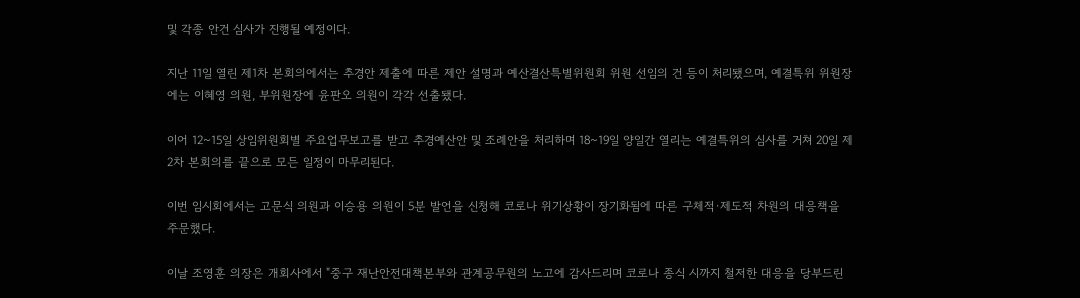및 각종 안건 심사가 진행될 예정이다.

지난 11일 열린 제1차 본회의에서는 추경안 제출에 따른 제안 설명과 예산결산특별위원회 위원 선임의 건 등이 처리됐으며, 예결특위 위원장에는 이혜영 의원, 부위원장에 윤판오 의원이 각각 선출됐다.

이어 12~15일 상임위원회별 주요업무보고를 받고 추경예산안 및 조례안을 처리하며 18~19일 양일간 열리는 예결특위의 심사를 거쳐 20일 제2차 본회의를 끝으로 모든 일정이 마무리된다.

이번 임시회에서는 고문식 의원과 이승용 의원이 5분 발언을 신청해 코로나 위기상황이 장기화됨에 따른 구체적·제도적 차원의 대응책을 주문했다.

이날 조영훈 의장은 개회사에서 "중구 재난안전대책본부와 관계공무원의 노고에 감사드리며 코로나 종식 시까지 철저한 대응을 당부드린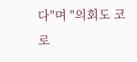다"며 "의회도 코로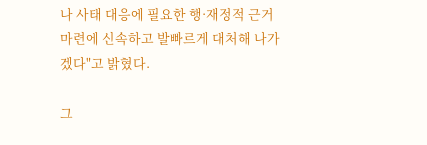나 사태 대응에 필요한 행·재정적 근거 마련에 신속하고 발빠르게 대처해 나가겠다"고 밝혔다.

그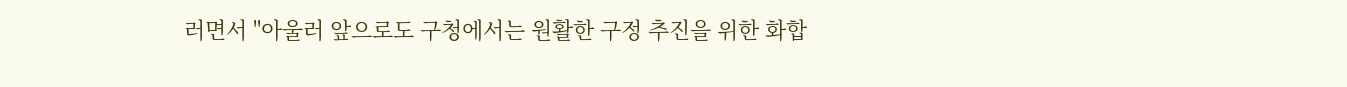러면서 "아울러 앞으로도 구청에서는 원활한 구정 추진을 위한 화합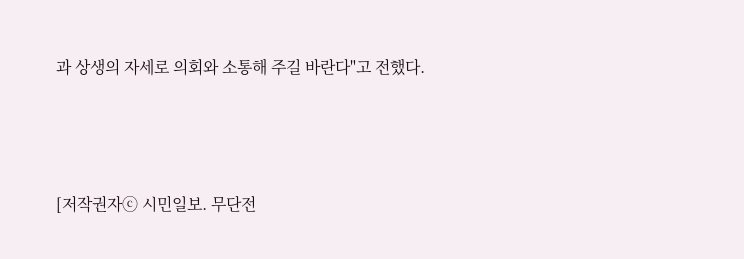과 상생의 자세로 의회와 소통해 주길 바란다"고 전했다.



[저작권자ⓒ 시민일보. 무단전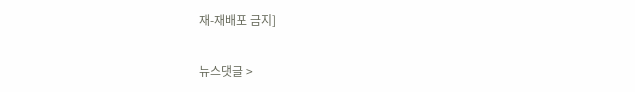재-재배포 금지]

뉴스댓글 >